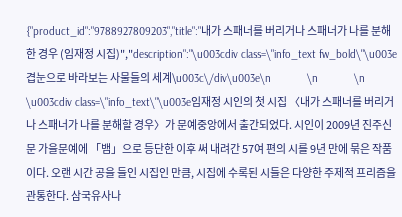{"product_id":"9788927809203","title":"내가 스패너를 버리거나 스패너가 나를 분해한 경우 (임재정 시집)","description":"\u003cdiv class=\"info_text fw_bold\"\u003e겹눈으로 바라보는 사물들의 세계\u003c\/div\u003e\n            \n            \n            \u003cdiv class=\"info_text\"\u003e임재정 시인의 첫 시집 〈내가 스패너를 버리거나 스패너가 나를 분해할 경우〉가 문예중앙에서 출간되었다. 시인이 2009년 진주신문 가을문예에 「뱀」으로 등단한 이후 써 내려간 57여 편의 시를 9년 만에 묶은 작품이다. 오랜 시간 공을 들인 시집인 만큼, 시집에 수록된 시들은 다양한 주제적 프리즘을 관통한다. 삼국유사나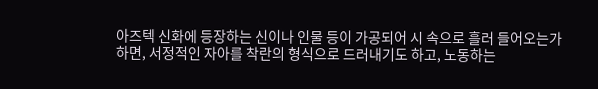아즈텍 신화에 등장하는 신이나 인물 등이 가공되어 시 속으로 흘러 들어오는가 하면, 서정적인 자아를 착란의 형식으로 드러내기도 하고, 노동하는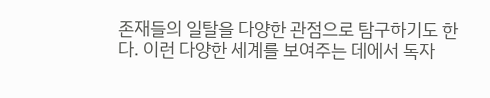존재들의 일탈을 다양한 관점으로 탐구하기도 한다. 이런 다양한 세계를 보여주는 데에서 독자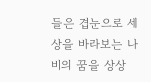들은 겹눈으로 세상을 바라보는 나비의 꿈을 상상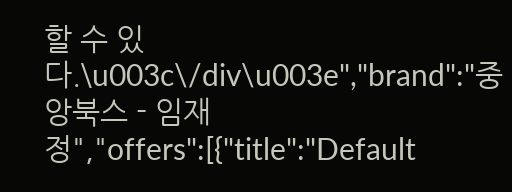할 수 있다.\u003c\/div\u003e","brand":"중앙북스 - 임재정","offers":[{"title":"Default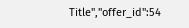Title","offer_id":54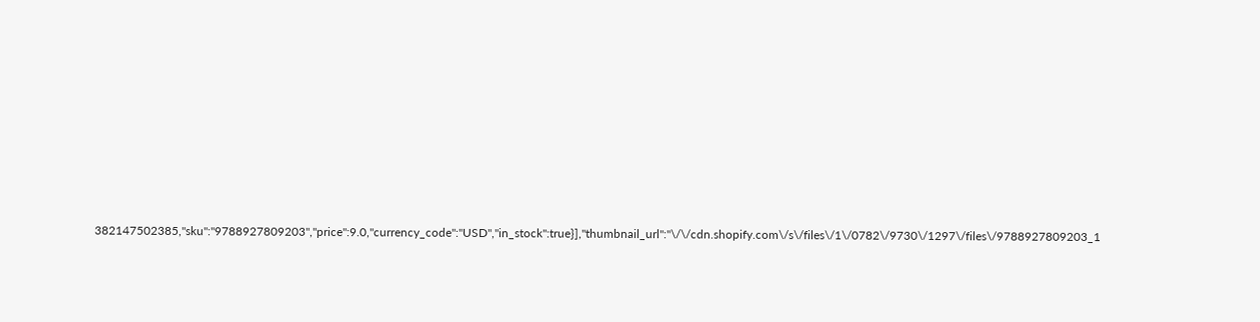382147502385,"sku":"9788927809203","price":9.0,"currency_code":"USD","in_stock":true}],"thumbnail_url":"\/\/cdn.shopify.com\/s\/files\/1\/0782\/9730\/1297\/files\/9788927809203_1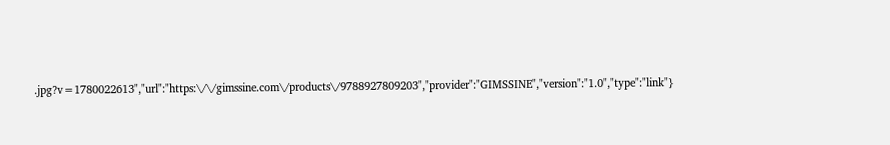.jpg?v=1780022613","url":"https:\/\/gimssine.com\/products\/9788927809203","provider":"GIMSSINE","version":"1.0","type":"link"}